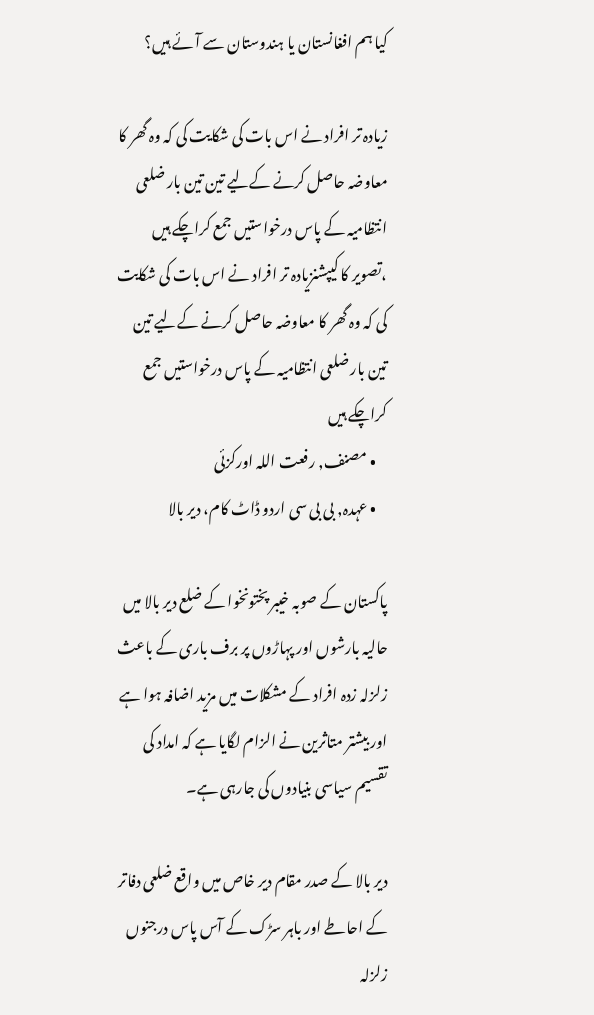کیا ہم افغانستان یا ہندوستان سے آئے ہیں؟

زیادہ تر افراد نے اس بات کی شکایت کی کہ وہ گھر کا معاوضہ حاصل کرنے کےلیے تین تین بار ضلعی انتظامیہ کے پاس درخواستیں جمع کراچکے ہیں
،تصویر کا کیپشنزیادہ تر افراد نے اس بات کی شکایت کی کہ وہ گھر کا معاوضہ حاصل کرنے کےلیے تین تین بار ضلعی انتظامیہ کے پاس درخواستیں جمع کراچکے ہیں
    • مصنف, رفعت اللہ اورکزئی
    • عہدہ, بی بی سی اردو ڈاٹ کام، دیر بالا

پاکستان کے صوبہ خیبر پختونخوا کے ضلع دیر بالا میں حالیہ بارشوں اور پہاڑوں پر برف باری کے باعث زلزلہ زدہ افراد کے مشکلات میں مزید اضافہ ہوا ہے اور بیشتر متاثرین نے الزام لگایا ہے کہ امداد کی تقسیم سیاسی بنیادوں کی جارہی ہے۔

دیر بالا کے صدر مقام دیر خاص میں واقع ضلعی دفاتر کے احاطے اور باہر سڑک کے آس پاس درجنوں زلزلہ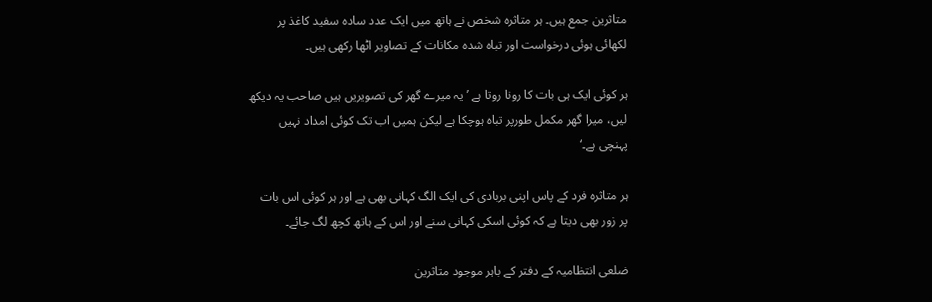متاثرین جمع ہیں۔ ہر متاثرہ شخص نے ہاتھ میں ایک عدد سادہ سفید کاغذ پر لکھائی ہوئی درخواست اور تباہ شدہ مکانات کے تصاویر اٹھا رکھی ہیں۔

ہر کوئی ایک ہی بات کا رونا روتا ہے ’یہ میرے گھر کی تصویریں ہیں صاحب یہ دیکھ لیں، میرا گھر مکمل طورپر تباہ ہوچکا ہے لیکن ہمیں اب تک کوئی امداد نہیں پہنچی ہے۔‘

ہر متاثرہ فرد کے پاس اپنی بربادی کی ایک الگ کہانی بھی ہے اور ہر کوئی اس بات پر زور بھی دیتا ہے کہ کوئی اسکی کہانی سنے اور اس کے ہاتھ کچھ لگ جائے۔

ضلعی انتظامیہ کے دفتر کے باہر موجود متاثرین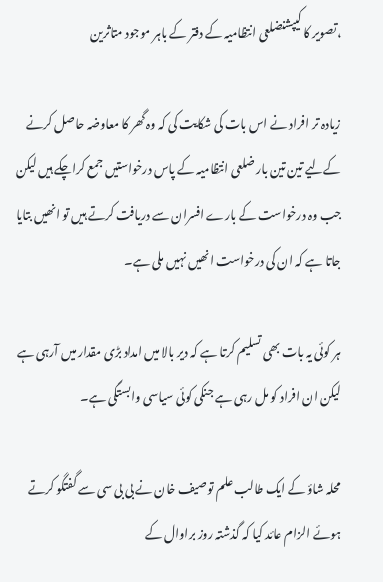،تصویر کا کیپشنضلعی انتظامیہ کے دفتر کے باہر موجود متاثرین

زیادہ تر افراد نے اس بات کی شکایت کی کہ وہ گھر کا معاوضہ حاصل کرنے کےلیے تین تین بار ضلعی انتظامیہ کے پاس درخواستیں جمع کراچکے ہیں لیکن جب وہ درخواست کے بارے افسران سے دریافت کرتے ہیں تو انھیں بتایا جاتا ہے کہ ان کی درخواست انھیں نہیں ملی ہے۔

ہر کوئی یہ بات بھی تسلیم کرتا ہے کہ دیر بالا میں امداد بڑی مقدار میں آرہی ہے لیکن ان افراد کو مل رہی ہے جنکی کوئی سیاسی وابستگی ہے۔

محلہ شاؤ کے ایک طالب علم توصیف خان نے بی بی سی سے گفتگو کرتے ہوئے الزام عائد کیا کہ گذشتہ روز براوال کے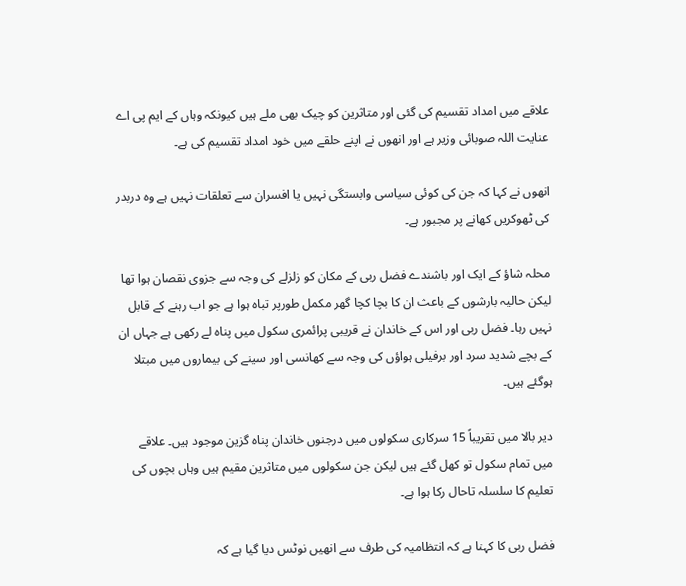علاقے میں امداد تقسیم کی گئی اور متاثرین کو چیک بھی ملے ہیں کیونکہ وہاں کے ایم پی اے عنایت اللہ صوبائی وزیر ہے اور انھوں نے اپنے حلقے میں خود امداد تقسیم کی ہے۔

انھوں نے کہا کہ جن کی کوئی سیاسی وابستگی نہیں یا افسران سے تعلقات نہیں ہے وہ دربدر کی ٹھوکریں کھانے پر مجبور ہے۔

محلہ شاؤ کے ایک اور باشندے فضل ربی کے مکان کو زلزلے کی وجہ سے جزوی نقصان ہوا تھا لیکن حالیہ بارشوں کے باعث ان کا بچا کچا گھر مکمل طورپر تباہ ہوا ہے جو اب رہنے کے قابل نہیں رہا۔ فضل ربی اور اس کے خاندان نے قریبی پرائمری سکول میں پناہ لے رکھی ہے جہاں ان کے بچے شدید سرد اور برفیلی ہواؤں کی وجہ سے کھانسی اور سینے کی بیماروں میں مبتلا ہوگئے ہیں۔

دیر بالا میں تقریباً 15 سرکاری سکولوں میں درجنوں خاندان پناہ گزین موجود ہیں۔ علاقے میں تمام سکول تو کھل گئے ہیں لیکن جن سکولوں میں متاثرین مقیم ہیں وہاں بچوں کی تعلیم کا سلسلہ تاحال رکا ہوا ہے۔

فضل ربی کا کہنا ہے کہ انتظامیہ کی طرف سے انھیں نوٹس دیا گیا ہے کہ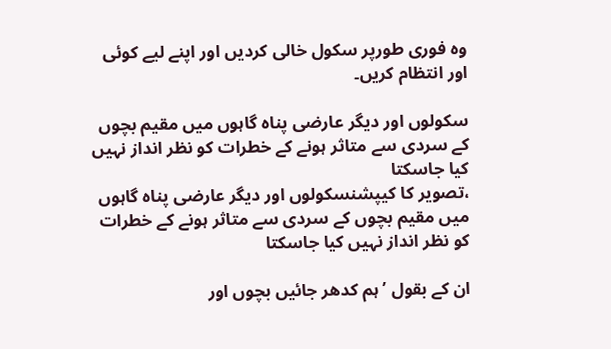وہ فوری طورپر سکول خالی کردیں اور اپنے لیے کوئی اور انتظام کریں۔

سکولوں اور دیگر عارضی پناہ گاہوں میں مقیم بچوں کے سردی سے متاثر ہونے کے خطرات کو نظر انداز نہیں کیا جاسکتا
،تصویر کا کیپشنسکولوں اور دیگر عارضی پناہ گاہوں میں مقیم بچوں کے سردی سے متاثر ہونے کے خطرات کو نظر انداز نہیں کیا جاسکتا

ان کے بقول ’ہم کدھر جائیں بچوں اور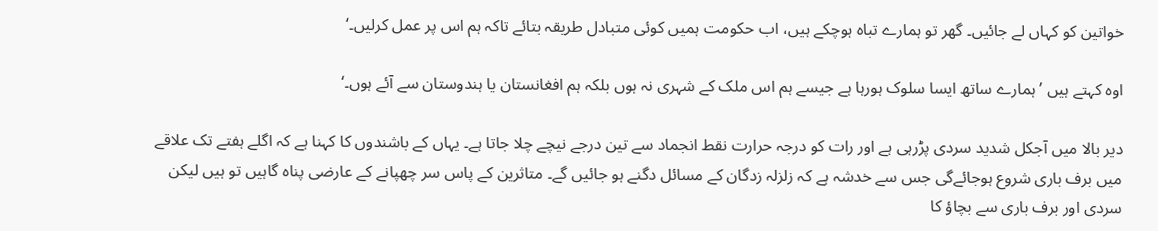خواتین کو کہاں لے جائیں۔ گھر تو ہمارے تباہ ہوچکے ہیں، اب حکومت ہمیں کوئی متبادل طریقہ بتائے تاکہ ہم اس پر عمل کرلیں۔‘

اوہ کہتے ہیں ’ ہمارے ساتھ ایسا سلوک ہورہا ہے جیسے ہم اس ملک کے شہری نہ ہوں بلکہ ہم افغانستان یا ہندوستان سے آئے ہوں۔‘

دیر بالا میں آجکل شدید سردی پڑرہی ہے اور رات کو درجہ حرارت نقط انجماد سے تین درجے نیچے چلا جاتا ہے۔ یہاں کے باشندوں کا کہنا ہے کہ اگلے ہفتے تک علاقے میں برف باری شروع ہوجائےگی جس سے خدشہ ہے کہ زلزلہ زدگان کے مسائل دگنے ہو جائیں گے۔ متاثرین کے پاس سر چھپانے کے عارضی پناہ گاہیں تو ہیں لیکن سردی اور برف باری سے بچاؤ کا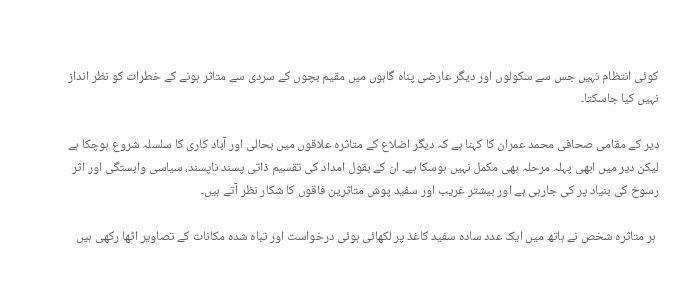کوئی انتظام نہیں جس سے سکولوں اور دیگر عارضی پناہ گاہوں میں مقیم بچوں کے سردی سے متاثر ہونے کے خطرات کو نظر انداز نہیں کیا جاسکتا۔

دیر کے مقامی صحافی محمد عمران کا کہنا ہے کہ دیگر اضلاع کے متاثرہ علاقوں میں بحالی اور آباد کاری کا سلسلہ شروع ہوچکا ہے لیکن دیر میں ابھی پہلہ مرحلہ بھی مکمل نہیں ہوسکا ہے۔ ان کے بقول امداد کی تقسیم ذاتی پسند ناپسند، سیاسی وابستگی اور اثر رسوخ کی بنیاد پر کی جارہی ہے اور بیشتر غریب اور سفید پوش متاثرین فاقوں کا شکار نظر آتے ہیں۔

 ہر متاثرہ شخص نے ہاتھ میں ایک عدد سادہ سفید کاغذ پر لکھائی ہوئی درخواست اور تباہ شدہ مکانات کے تصاویر اٹھا رکھی ہیں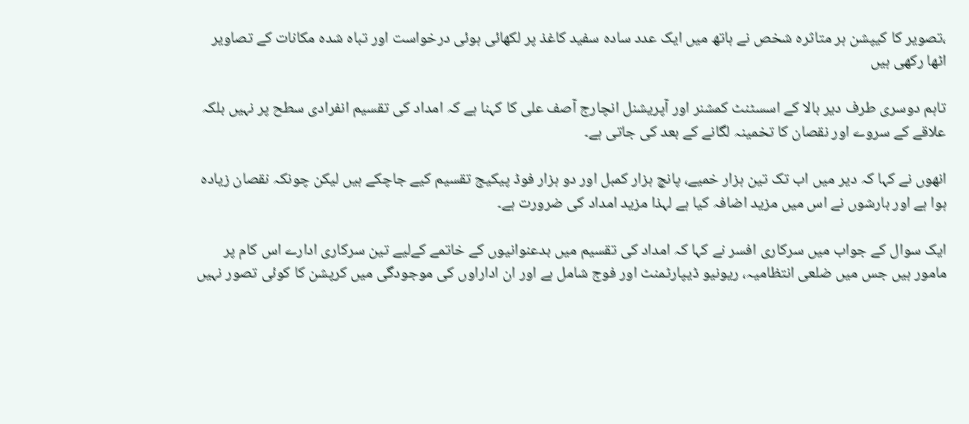،تصویر کا کیپشن ہر متاثرہ شخص نے ہاتھ میں ایک عدد سادہ سفید کاغذ پر لکھائی ہوئی درخواست اور تباہ شدہ مکانات کے تصاویر اٹھا رکھی ہیں

تاہم دوسری طرف دیر بالا کے اسسٹنٹ کمشنر اور آپریشنل انچارج آصف علی کا کہنا ہے کہ امداد کی تقسیم انفرادی سطح پر نہیں بلکہ علاقے کے سروے اور نقصان کا تخمینہ لگانے کے بعد کی جاتی ہے۔

انھوں نے کہا کہ دیر میں اب تک تین ہزار خمیے، پانچ ہزار کمبل اور دو ہزار فوڈ پیکیج تقسیم کیے جاچکے ہیں لیکن چونکہ نقصان زیادہ ہوا ہے اور بارشوں نے اس میں مزید اضافہ کیا ہے لہذا مزید امداد کی ضرورت ہے۔

ایک سوال کے جواب میں سرکاری افسر نے کہا کہ امداد کی تقسیم میں بدعنوانیوں کے خاتمے کےلیے تین سرکاری ادارے اس کام پر مامور ہیں جس میں ضلعی انتظامیہ، ریونیو ڈیپارٹمنٹ اور فوج شامل ہے اور ان اداراوں کی موجودگی میں کرپشن کا کوئی تصور نہیں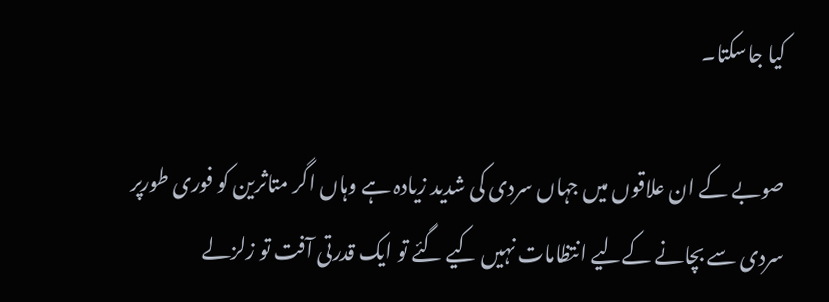کیا جاسکتا۔

صوبے کے ان علاقوں میں جہاں سردی کی شدید زیادہ ہے وہاں اگر متاثرین کو فوری طورپر سردی سے بچانے کےلیے انتظامات نہیں کیے گئے تو ایک قدرتی آفت تو زلزلے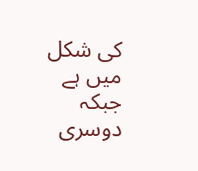کی شکل میں ہے جبکہ دوسری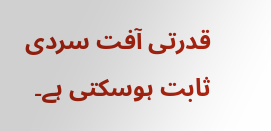قدرتی آفت سردی ثابت ہوسکتی ہے۔